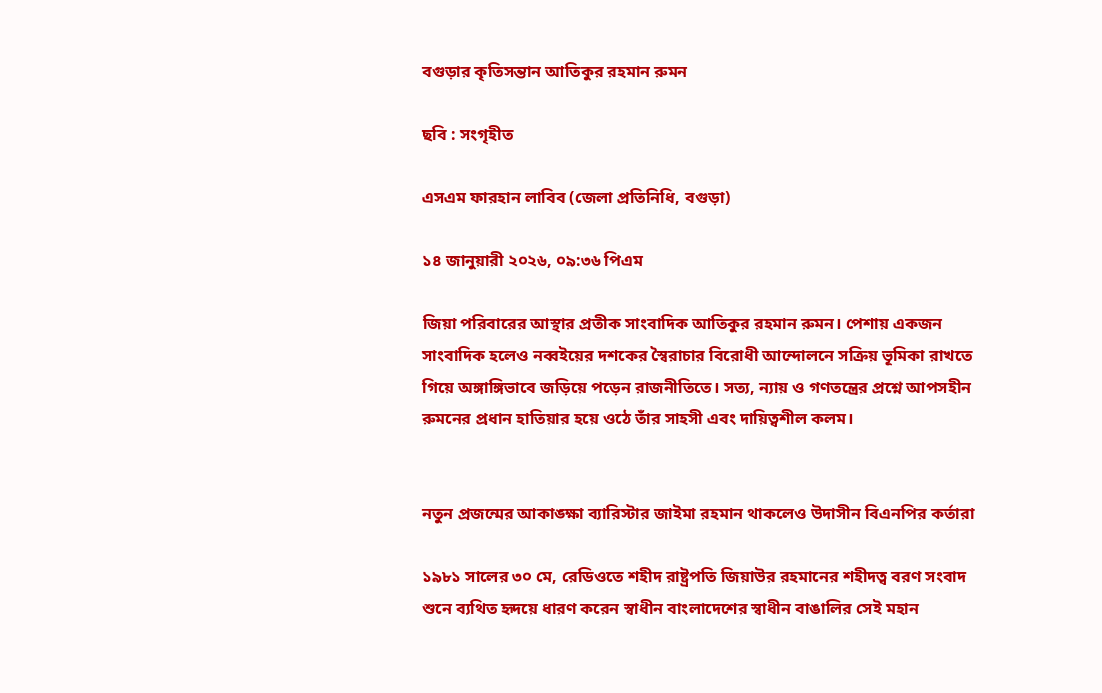বগুড়ার কৃতিসন্তান আতিকুর রহমান রুমন

ছবি : সংগৃহীত

এসএম ফারহান লাবিব (জেলা প্রতিনিধি, বগুড়া)

১৪ জানুয়ারী ২০২৬, ০৯:৩৬ পিএম

জিয়া পরিবারের আস্থার প্রতীক সাংবাদিক আতিকুর রহমান রুমন। পেশায় একজন সাংবাদিক হলেও নব্বইয়ের দশকের স্বৈরাচার বিরোধী আন্দোলনে সক্রিয় ভূমিকা রাখতে গিয়ে অঙ্গাঙ্গিভাবে জড়িয়ে পড়েন রাজনীতিতে। সত্য, ন্যায় ও গণতন্ত্রের প্রশ্নে আপসহীন রুমনের প্রধান হাতিয়ার হয়ে ওঠে তাঁর সাহসী এবং দায়িত্বশীল কলম।


নতুন প্রজন্মের আকাঙ্ক্ষা ব্যারিস্টার জাইমা রহমান থাকলেও উদাসীন বিএনপির কর্তারা

১৯৮১ সালের ৩০ মে, রেডিওতে শহীদ রাষ্ট্রপতি জিয়াউর রহমানের শহীদত্ব বরণ সংবাদ শুনে ব্যথিত হৃদয়ে ধারণ করেন স্বাধীন বাংলাদেশের স্বাধীন বাঙালির সেই মহান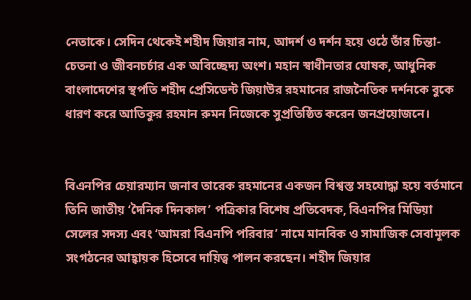নেতাকে। সেদিন থেকেই শহীদ জিয়ার নাম, আদর্শ ও দর্শন হয়ে ওঠে তাঁর চিন্তা-চেতনা ও জীবনচর্চার এক অবিচ্ছেদ্য অংশ। মহান স্বাধীনতার ঘোষক, আধুনিক বাংলাদেশের স্থপতি শহীদ প্রেসিডেন্ট জিয়াউর রহমানের রাজনৈতিক দর্শনকে বুকে ধারণ করে আতিকুর রহমান রুমন নিজেকে সুপ্রতিষ্ঠিত করেন জনপ্রয়োজনে।


বিএনপির চেয়ারম্যান জনাব তারেক রহমানের একজন বিশ্বস্ত সহযোদ্ধা হয়ে বর্তমানে তিনি জাতীয় ‘দৈনিক দিনকাল’ পত্রিকার বিশেষ প্রতিবেদক, বিএনপির মিডিয়া সেলের সদস্য এবং ‘আমরা বিএনপি পরিবার’ নামে মানবিক ও সামাজিক সেবামূলক সংগঠনের আহ্বায়ক হিসেবে দায়িত্ব পালন করছেন। শহীদ জিয়ার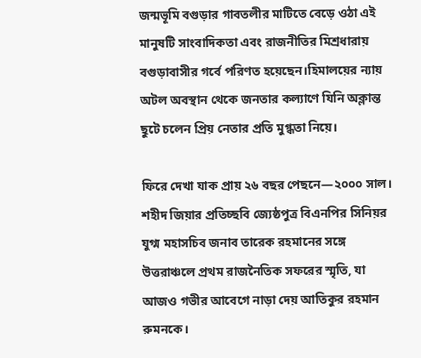জন্মভূমি বগুড়ার গাবতলীর মাটিতে বেড়ে ওঠা এই মানুষটি সাংবাদিকতা এবং রাজনীতির মিশ্রধারায় বগুড়াবাসীর গর্বে পরিণত হয়েছেন।হিমালয়ের ন্যায় অটল অবস্থান থেকে জনতার কল্যাণে যিনি অক্লান্ত ছুটে চলেন প্রিয় নেতার প্রতি মুগ্ধতা নিয়ে।

ফিরে দেখা যাক প্রায় ২৬ বছর পেছনে—২০০০ সাল। শহীদ জিয়ার প্রতিচ্ছবি জ্যেষ্ঠপুত্র বিএনপির সিনিয়র যুগ্ম মহাসচিব জনাব তারেক রহমানের সঙ্গে উত্তরাঞ্চলে প্রথম রাজনৈতিক সফরের স্মৃতি, যা আজও গভীর আবেগে নাড়া দেয় আতিকুর রহমান রুমনকে।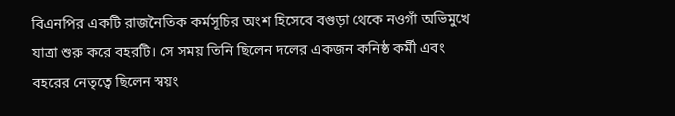বিএনপির একটি রাজনৈতিক কর্মসূচির অংশ হিসেবে বগুড়া থেকে নওগাঁ অভিমুখে যাত্রা শুরু করে বহরটি। সে সময় তিনি ছিলেন দলের একজন কনিষ্ঠ কর্মী এবং বহরের নেতৃত্বে ছিলেন স্বয়ং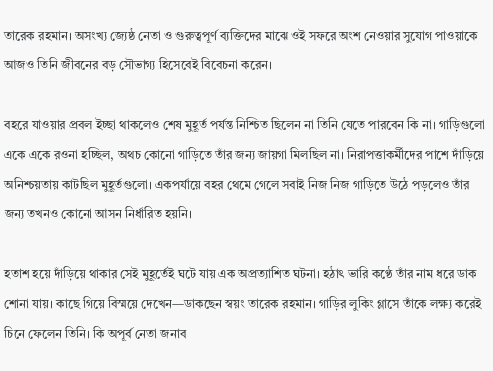তারেক রহমান। অসংখ্য জ্যেষ্ঠ নেতা ও গুরুত্বপূর্ণ ব্যক্তিদের মাঝে ওই সফরে অংশ নেওয়ার সুযোগ পাওয়াকে আজও তিনি জীবনের বড় সৌভাগ্য হিসেবেই বিবেচনা করেন।

বহরে যাওয়ার প্রবল ইচ্ছা থাকলেও শেষ মুহূর্ত পর্যন্ত নিশ্চিত ছিলেন না তিনি যেতে পারবেন কি না। গাড়িগুলো একে একে রওনা হচ্ছিল, অথচ কোনো গাড়িতে তাঁর জন্য জায়গা মিলছিল না। নিরাপত্তাকর্মীদের পাশে দাঁড়িয়ে অনিশ্চয়তায় কাটছিল মুহূর্তগুলো। একপর্যায়ে বহর থেমে গেলে সবাই নিজ নিজ গাড়িতে উঠে পড়লেও তাঁর জন্য তখনও কোনো আসন নির্ধারিত হয়নি।

হতাশ হয়ে দাঁড়িয়ে থাকার সেই মুহূর্তেই ঘটে যায় এক অপ্রত্যাশিত ঘটনা। হঠাৎ ভারি কণ্ঠে তাঁর নাম ধরে ডাক শোনা যায়। কাছে গিয়ে বিস্ময়ে দেখেন—ডাকছেন স্বয়ং তারেক রহমান। গাড়ির লুকিং গ্লাসে তাঁকে লক্ষ্য করেই চিনে ফেলেন তিনি। কি অপূর্ব নেতা জনাব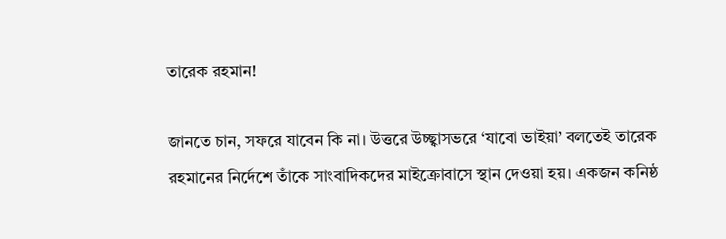তারেক রহমান!

জানতে চান, সফরে যাবেন কি না। উত্তরে উচ্ছ্বাসভরে ‘যাবো ভাইয়া’ বলতেই তারেক রহমানের নির্দেশে তাঁকে সাংবাদিকদের মাইক্রোবাসে স্থান দেওয়া হয়। একজন কনিষ্ঠ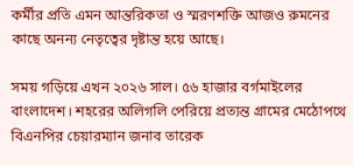কর্মীর প্রতি এমন আন্তরিকতা ও স্মরণশক্তি আজও রুমনের কাছে অনন্য নেতৃত্বের দৃষ্টান্ত হয়ে আছে।

সময় গড়িয়ে এখন ২০২৬ সাল। ৫৬ হাজার বর্গমাইলের বাংলাদেশ। শহরের অলিগলি পেরিয়ে প্রত্যন্ত গ্রামের মেঠোপথে বিএনপির চেয়ারম্যান জনাব তারেক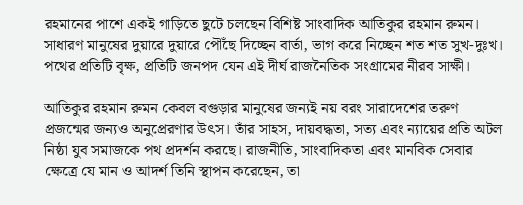রহমানের পাশে একই গাড়িতে ছুটে চলছেন বিশিষ্ট সাংবাদিক আতিকুর রহমান রুমন। সাধারণ মানুষের দুয়ারে দুয়ারে পৌঁছে দিচ্ছেন বার্তা, ভাগ করে নিচ্ছেন শত শত সুখ-দুঃখ। পথের প্রতিটি বৃক্ষ, প্রতিটি জনপদ যেন এই দীর্ঘ রাজনৈতিক সংগ্রামের নীরব সাক্ষী।

আতিকুর রহমান রুমন কেবল বগুড়ার মানুষের জন্যই নয় বরং সারাদেশের তরুণ প্রজন্মের জন্যও অনুপ্রেরণার উৎস। তাঁর সাহস, দায়বদ্ধতা, সত্য এবং ন্যায়ের প্রতি অটল নিষ্ঠা যুব সমাজকে পথ প্রদর্শন করছে। রাজনীতি, সাংবাদিকতা এবং মানবিক সেবার ক্ষেত্রে যে মান ও আদর্শ তিনি স্থাপন করেছেন, তা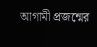আগামী প্রজন্মের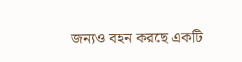জন্যও বহন করছে একটি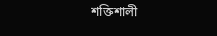শক্তিশালী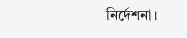নির্দেশনা।